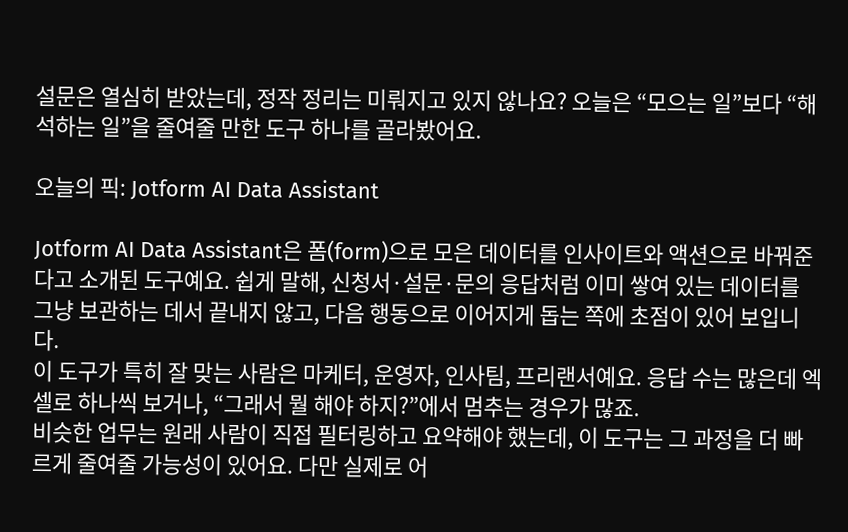설문은 열심히 받았는데, 정작 정리는 미뤄지고 있지 않나요? 오늘은 “모으는 일”보다 “해석하는 일”을 줄여줄 만한 도구 하나를 골라봤어요.

오늘의 픽: Jotform AI Data Assistant

Jotform AI Data Assistant은 폼(form)으로 모은 데이터를 인사이트와 액션으로 바꿔준다고 소개된 도구예요. 쉽게 말해, 신청서·설문·문의 응답처럼 이미 쌓여 있는 데이터를 그냥 보관하는 데서 끝내지 않고, 다음 행동으로 이어지게 돕는 쪽에 초점이 있어 보입니다.
이 도구가 특히 잘 맞는 사람은 마케터, 운영자, 인사팀, 프리랜서예요. 응답 수는 많은데 엑셀로 하나씩 보거나, “그래서 뭘 해야 하지?”에서 멈추는 경우가 많죠.
비슷한 업무는 원래 사람이 직접 필터링하고 요약해야 했는데, 이 도구는 그 과정을 더 빠르게 줄여줄 가능성이 있어요. 다만 실제로 어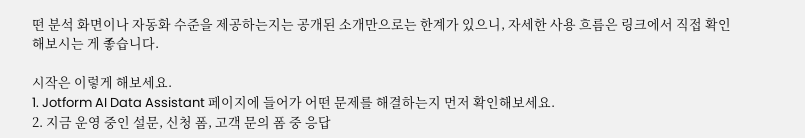떤 분석 화면이나 자동화 수준을 제공하는지는 공개된 소개만으로는 한계가 있으니, 자세한 사용 흐름은 링크에서 직접 확인해보시는 게 좋습니다.

시작은 이렇게 해보세요.
1. Jotform AI Data Assistant 페이지에 들어가 어떤 문제를 해결하는지 먼저 확인해보세요.
2. 지금 운영 중인 설문, 신청 폼, 고객 문의 폼 중 응답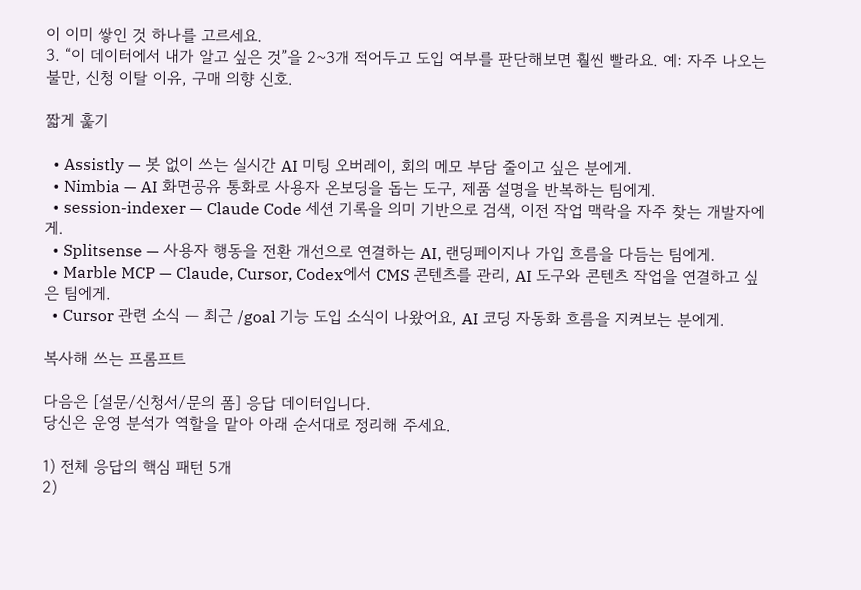이 이미 쌓인 것 하나를 고르세요.
3. “이 데이터에서 내가 알고 싶은 것”을 2~3개 적어두고 도입 여부를 판단해보면 훨씬 빨라요. 예: 자주 나오는 불만, 신청 이탈 이유, 구매 의향 신호.

짧게 훑기

  • Assistly — 봇 없이 쓰는 실시간 AI 미팅 오버레이, 회의 메모 부담 줄이고 싶은 분에게.
  • Nimbia — AI 화면공유 통화로 사용자 온보딩을 돕는 도구, 제품 설명을 반복하는 팀에게.
  • session-indexer — Claude Code 세션 기록을 의미 기반으로 검색, 이전 작업 맥락을 자주 찾는 개발자에게.
  • Splitsense — 사용자 행동을 전환 개선으로 연결하는 AI, 랜딩페이지나 가입 흐름을 다듬는 팀에게.
  • Marble MCP — Claude, Cursor, Codex에서 CMS 콘텐츠를 관리, AI 도구와 콘텐츠 작업을 연결하고 싶은 팀에게.
  • Cursor 관련 소식 — 최근 /goal 기능 도입 소식이 나왔어요, AI 코딩 자동화 흐름을 지켜보는 분에게.

복사해 쓰는 프롬프트

다음은 [설문/신청서/문의 폼] 응답 데이터입니다.
당신은 운영 분석가 역할을 맡아 아래 순서대로 정리해 주세요.

1) 전체 응답의 핵심 패턴 5개
2)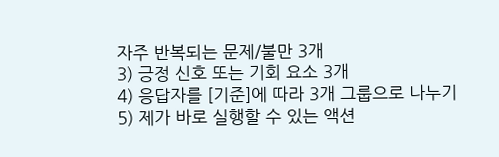자주 반복되는 문제/불만 3개
3) 긍정 신호 또는 기회 요소 3개
4) 응답자를 [기준]에 따라 3개 그룹으로 나누기
5) 제가 바로 실행할 수 있는 액션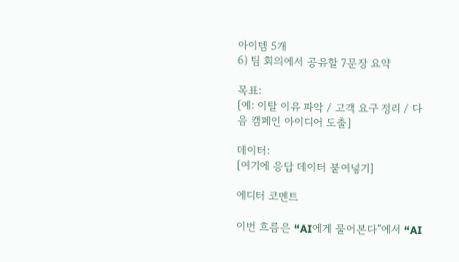아이템 5개
6) 팀 회의에서 공유할 7문장 요약

목표:
[예: 이탈 이유 파악 / 고객 요구 정리 / 다음 캠페인 아이디어 도출]

데이터:
[여기에 응답 데이터 붙여넣기]

에디터 코멘트

이번 흐름은 “AI에게 물어본다”에서 “AI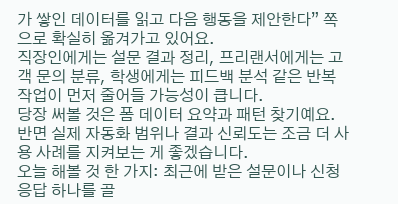가 쌓인 데이터를 읽고 다음 행동을 제안한다” 쪽으로 확실히 옮겨가고 있어요.
직장인에게는 설문 결과 정리, 프리랜서에게는 고객 문의 분류, 학생에게는 피드백 분석 같은 반복 작업이 먼저 줄어들 가능성이 큽니다.
당장 써볼 것은 폼 데이터 요약과 패턴 찾기예요. 반면 실제 자동화 범위나 결과 신뢰도는 조금 더 사용 사례를 지켜보는 게 좋겠습니다.
오늘 해볼 것 한 가지: 최근에 받은 설문이나 신청 응답 하나를 골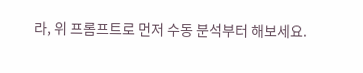라, 위 프롬프트로 먼저 수동 분석부터 해보세요.